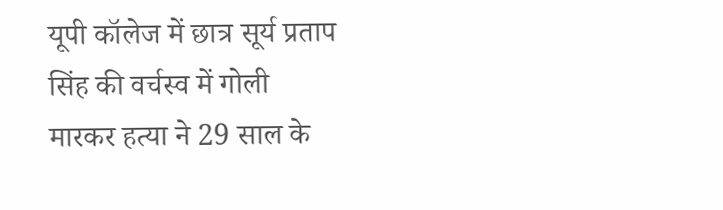यूपी कॉलेज में छात्र सूर्य प्रताप सिंह की वर्चस्व में गोली मारकर हत्या ने 29 साल के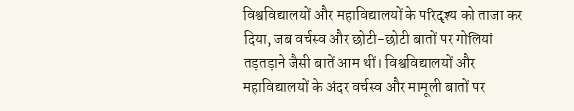विश्वविद्यालयों और महाविद्यालयों के परिदृश्य को ताजा कर दिया, जब वर्चस्व और छोटी-छोटी बातों पर गोलियां तड़तड़ाने जैसी बातें आम थीं। विश्वविद्यालयों और महाविद्यालयों के अंदर वर्चस्व और मामूली बातों पर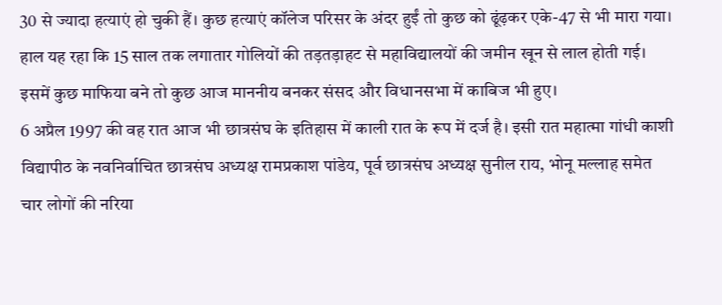30 से ज्यादा हत्याएं हो चुकी हैं। कुछ हत्याएं कॉलेज परिसर के अंदर हुईं तो कुछ को ढूंढ़कर एके-47 से भी मारा गया। हाल यह रहा कि 15 साल तक लगातार गोलियों की तड़तड़ाहट से महाविद्यालयों की जमीन खून से लाल होती गई। इसमें कुछ माफिया बने तो कुछ आज माननीय बनकर संसद और विधानसभा में काबिज भी हुए।
6 अप्रैल 1997 की वह रात आज भी छात्रसंघ के इतिहास में काली रात के रूप में दर्ज है। इसी रात महात्मा गांधी काशी विद्यापीठ के नवनिर्वाचित छात्रसंघ अध्यक्ष रामप्रकाश पांडेय, पूर्व छात्रसंघ अध्यक्ष सुनील राय, भोनू मल्लाह समेत चार लोगों की नरिया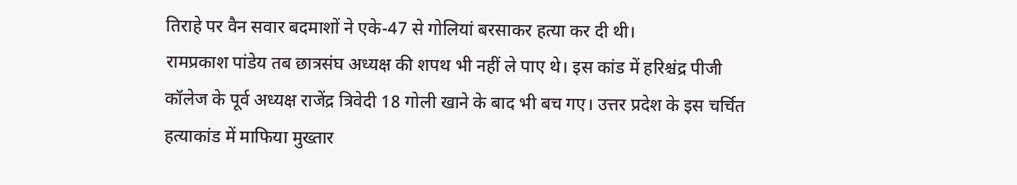तिराहे पर वैन सवार बदमाशों ने एके-47 से गोलियां बरसाकर हत्या कर दी थी।
रामप्रकाश पांडेय तब छात्रसंघ अध्यक्ष की शपथ भी नहीं ले पाए थे। इस कांड में हरिश्चंद्र पीजी कॉलेज के पूर्व अध्यक्ष राजेंद्र त्रिवेदी 18 गोली खाने के बाद भी बच गए। उत्तर प्रदेश के इस चर्चित हत्याकांड में माफिया मुख्तार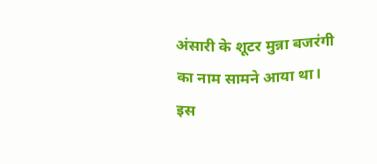अंसारी के शूटर मुन्ना बजरंगी का नाम सामने आया था। इस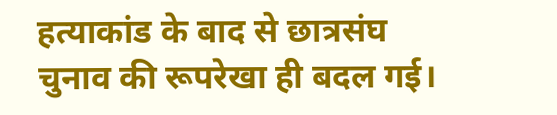हत्याकांड के बाद से छात्रसंघ चुनाव की रूपरेखा ही बदल गई।